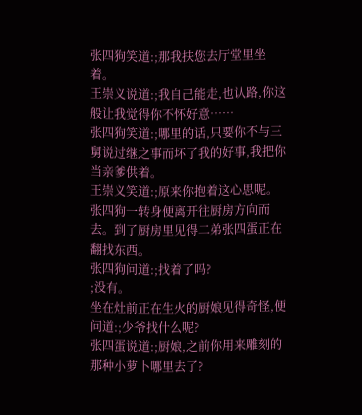张四狗笑道:;那我扶您去厅堂里坐着。
王崇义说道:;我自己能走,也认路,你这般让我觉得你不怀好意……
张四狗笑道:;哪里的话,只要你不与三舅说过继之事而坏了我的好事,我把你当亲爹供着。
王崇义笑道:;原来你抱着这心思呢。
张四狗一转身便离开往厨房方向而去。到了厨房里见得二弟张四蛋正在翻找东西。
张四狗问道:;找着了吗?
;没有。
坐在灶前正在生火的厨娘见得奇怪,便问道:;少爷找什么呢?
张四蛋说道:;厨娘,之前你用来雕刻的那种小萝卜哪里去了?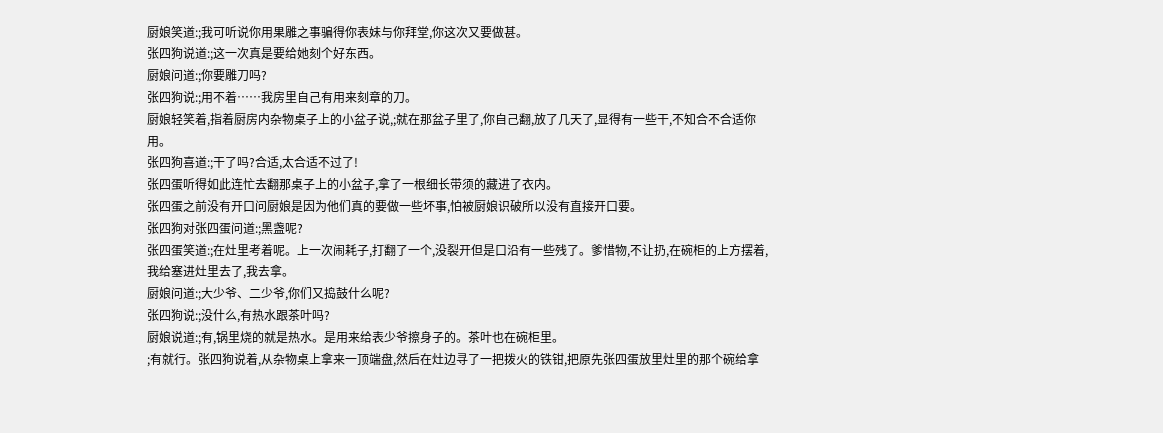厨娘笑道:;我可听说你用果雕之事骗得你表妹与你拜堂,你这次又要做甚。
张四狗说道:;这一次真是要给她刻个好东西。
厨娘问道:;你要雕刀吗?
张四狗说:;用不着……我房里自己有用来刻章的刀。
厨娘轻笑着,指着厨房内杂物桌子上的小盆子说,;就在那盆子里了,你自己翻,放了几天了,显得有一些干,不知合不合适你用。
张四狗喜道:;干了吗?合适,太合适不过了!
张四蛋听得如此连忙去翻那桌子上的小盆子,拿了一根细长带须的藏进了衣内。
张四蛋之前没有开口问厨娘是因为他们真的要做一些坏事,怕被厨娘识破所以没有直接开口要。
张四狗对张四蛋问道:;黑盏呢?
张四蛋笑道:;在灶里考着呢。上一次闹耗子,打翻了一个,没裂开但是口沿有一些残了。爹惜物,不让扔,在碗柜的上方摆着,我给塞进灶里去了,我去拿。
厨娘问道:;大少爷、二少爷,你们又捣鼓什么呢?
张四狗说:;没什么,有热水跟茶叶吗?
厨娘说道:;有,锅里烧的就是热水。是用来给表少爷擦身子的。茶叶也在碗柜里。
;有就行。张四狗说着,从杂物桌上拿来一顶端盘,然后在灶边寻了一把拨火的铁钳,把原先张四蛋放里灶里的那个碗给拿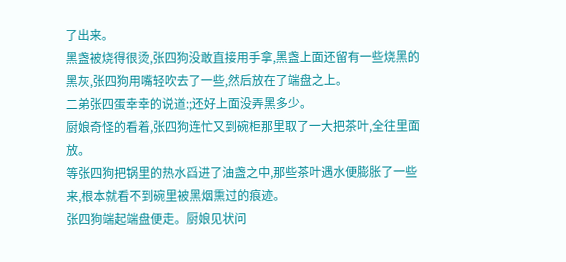了出来。
黑盏被烧得很烫,张四狗没敢直接用手拿,黑盏上面还留有一些烧黑的黑灰,张四狗用嘴轻吹去了一些,然后放在了端盘之上。
二弟张四蛋幸幸的说道:;还好上面没弄黑多少。
厨娘奇怪的看着,张四狗连忙又到碗柜那里取了一大把茶叶,全往里面放。
等张四狗把锅里的热水舀进了油盏之中,那些茶叶遇水便膨胀了一些来,根本就看不到碗里被黑烟熏过的痕迹。
张四狗端起端盘便走。厨娘见状问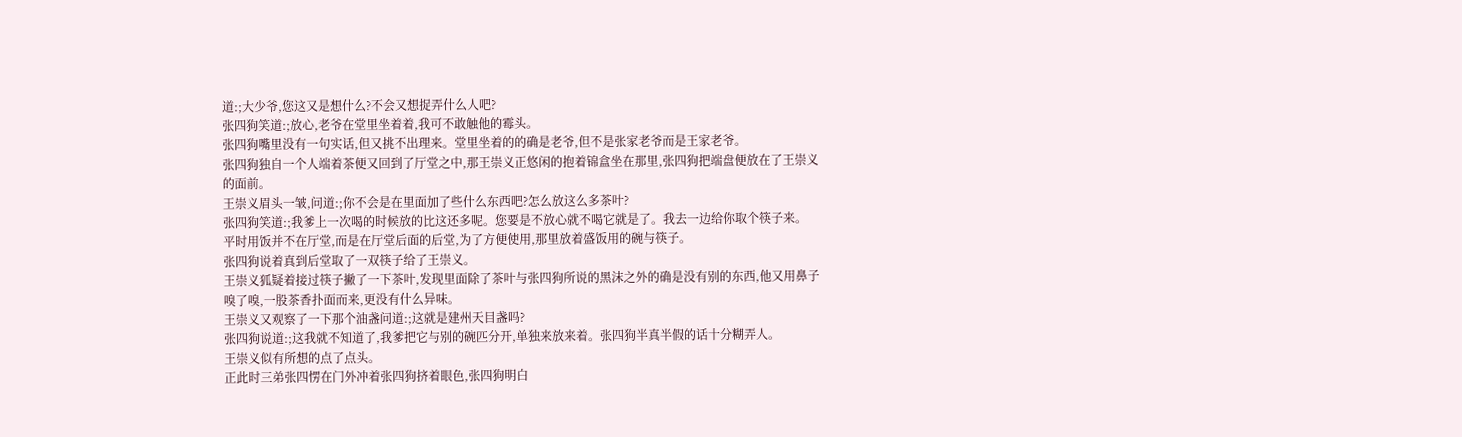道:;大少爷,您这又是想什么?不会又想捉弄什么人吧?
张四狗笑道:;放心,老爷在堂里坐着着,我可不敢触他的霉头。
张四狗嘴里没有一句实话,但又挑不出理来。堂里坐着的的确是老爷,但不是张家老爷而是王家老爷。
张四狗独自一个人端着茶便又回到了厅堂之中,那王崇义正悠闲的抱着锦盒坐在那里,张四狗把端盘便放在了王崇义的面前。
王崇义眉头一皱,问道:;你不会是在里面加了些什么东西吧?怎么放这么多茶叶?
张四狗笑道:;我爹上一次喝的时候放的比这还多呢。您要是不放心就不喝它就是了。我去一边给你取个筷子来。
平时用饭并不在厅堂,而是在厅堂后面的后堂,为了方便使用,那里放着盛饭用的碗与筷子。
张四狗说着真到后堂取了一双筷子给了王崇义。
王崇义狐疑着接过筷子撇了一下茶叶,发现里面除了茶叶与张四狗所说的黑沫之外的确是没有别的东西,他又用鼻子嗅了嗅,一股茶香扑面而来,更没有什么异味。
王崇义又观察了一下那个油盏问道:;这就是建州天目盏吗?
张四狗说道:;这我就不知道了,我爹把它与别的碗匹分开,单独来放来着。张四狗半真半假的话十分糊弄人。
王崇义似有所想的点了点头。
正此时三弟张四愣在门外冲着张四狗挤着眼色,张四狗明白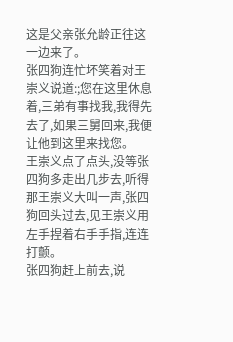这是父亲张允龄正往这一边来了。
张四狗连忙坏笑着对王崇义说道:;您在这里休息着,三弟有事找我,我得先去了,如果三舅回来,我便让他到这里来找您。
王崇义点了点头,没等张四狗多走出几步去,听得那王崇义大叫一声,张四狗回头过去,见王崇义用左手捏着右手手指,连连打颤。
张四狗赶上前去,说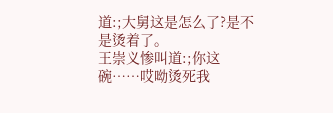道:;大舅这是怎么了?是不是烫着了。
王崇义惨叫道:;你这碗……哎呦烫死我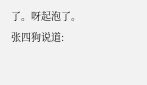了。呀起泡了。
张四狗说道: